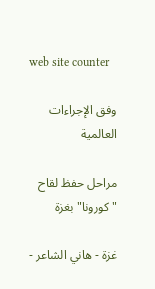web site counter

وفق الإجراءات العالمية

مراحل حفظ لقاح "كورونا" بغزة

غزة - هاني الشاعر -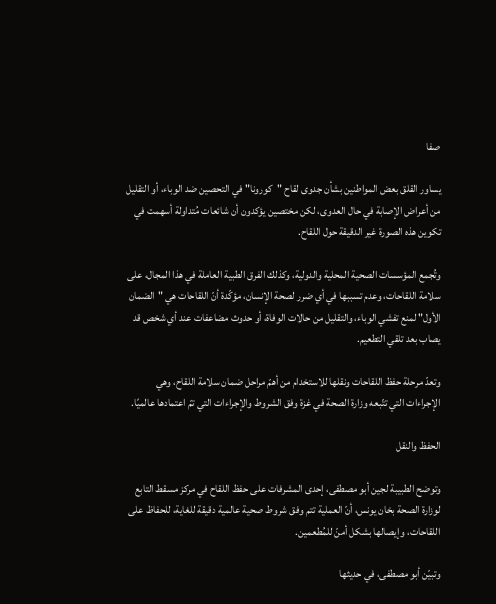صفا

يساور القلق بعض المواطنين بشأن جدوى لقاح "كورونا" في التحصين ضد الوباء، أو التقليل من أعراض الإصابة في حال العدوى، لكن مختصين يؤكدون أن شائعات مُتداولة أسهمت في تكوين هذه الصورة غير الدقيقة حول اللقاح.

وتُجمع المؤسسات الصحية المحلية والدولية، وكذلك الفرق الطبية العاملة في هذا المجال، على سلامة اللقاحات، وعدم تسببها في أي ضرر لصحة الإنسان، مؤكّدة أنّ اللقاحات هي "الضمان الأول" لمنع تفشي الوباء، والتقليل من حالات الوفاة، أو حدوث مضاعفات عند أي شخص قد يصاب بعد تلقي التطعيم.

وتعدّ مرحلة حفظ اللقاحات ونقلها للاستخدام من أهمّ مراحل ضمان سلامة اللقاح، وهي الإجراءات التي تتّبعه وزارة الصحة في غزة وفق الشروط والإجراءات التي تمّ اعتمادها عالميًا.

الحفظ والنقل

وتوضح الطبيبة لجين أبو مصطفى، إحدى المشرفات على حفظ اللقاح في مركز مسقط التابع لوزارة الصحة بخان يونس، أنّ العملية تتم وفق شروط صحية عالمية دقيقة للغاية، للحفاظ على اللقاحات، وإيصالها بشكل أمنّ للمُطعمين.

وتبيّن أبو مصطفى، في حديثها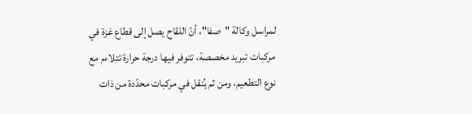لمراسل وكالة "صفا"، أنّ اللقاح يصل إلى قطاع غزة في مركبات تبريد مخصصة، تتوفر فيها درجة حرارة تتلاءم مع نوع التطعيم، ومن ثم يُنقل في مركبات محدّدة من ذات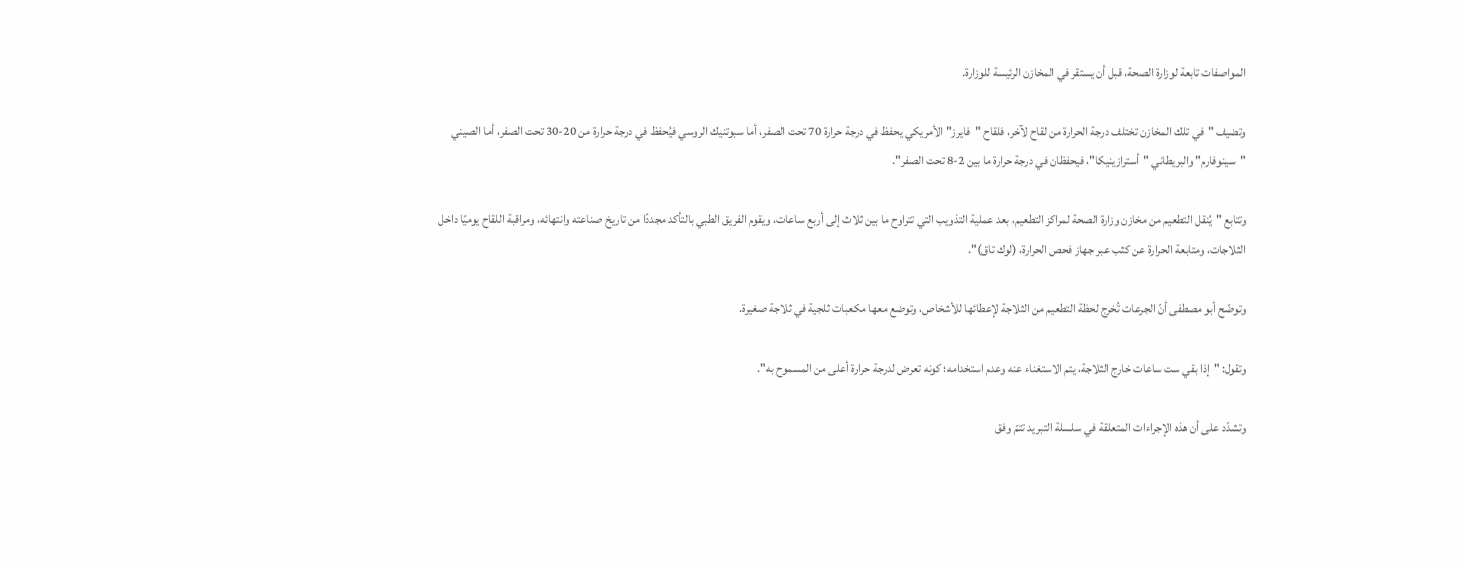المواصفات تابعة لوزارة الصحة، قبل أن يستقر في المخازن الرئيسة للوزارة.

وتضيف "في تلك المخازن تختلف درجة الحرارة من لقاح لآخر، فلقاح "فايرز" الأمريكي يحفظ في درجة حرارة 70 تحت الصفر، أما سبوتنيك الروسي فيُحفظ في درجة حرارة من 20-30 تحت الصفر، أما الصيني "سينوفارم" والبريطاني "أسترازينيكا"، فيحفظان في درجة حرارة ما بين 2-8 تحت الصفر".

وتتابع "يُنقل التطعيم من مخازن وزارة الصحة لمراكز التطعيم، بعد عملية التذويب التي تتراوح ما بين ثلاث إلى أربع ساعات، ويقوم الفريق الطبي بالتأكد مجددًا من تاريخ صناعته وانتهائه، ومراقبة اللقاح يوميًا داخل الثلاجات، ومتابعة الحرارة عن كثب عبر جهاز فحص الحرارة، (لوك تاق)".

وتوضّح أبو مصطفى أنّ الجرعات تُخرج لحظة التطعيم من الثلاجة لإعطائها للأشخاص، وتوضع معها مكعبات ثلجية في ثلاجة صغيرة.

وتقول: "إذا بقي ست ساعات خارج الثلاجة، يتم الاستغناء عنه وعدم استخدامه؛ كونه تعرض لدرجة حرارة أعلى من المسموح به".

وتشدّد على أن هذه الإجراءات المتعلقة في سلسلة التبريد تتمّ وفق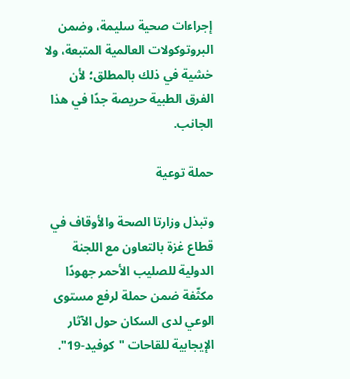إجراءات صحية سليمة، وضمن البروتوكولات العالمية المتبعة، ولا خشية في ذلك بالمطلق؛ لأن الفرق الطبية حريصة جدًا في هذا الجانب.

حملة توعية

وتبذل وزارتا الصحة والأوقاف في قطاع غزة بالتعاون مع اللجنة الدولية للصليب الأحمر جهودًا مكثّفة ضمن حملة لرفع مستوى الوعي لدى السكان حول الآثار الإيجابية للقاحات "كوفيد-19".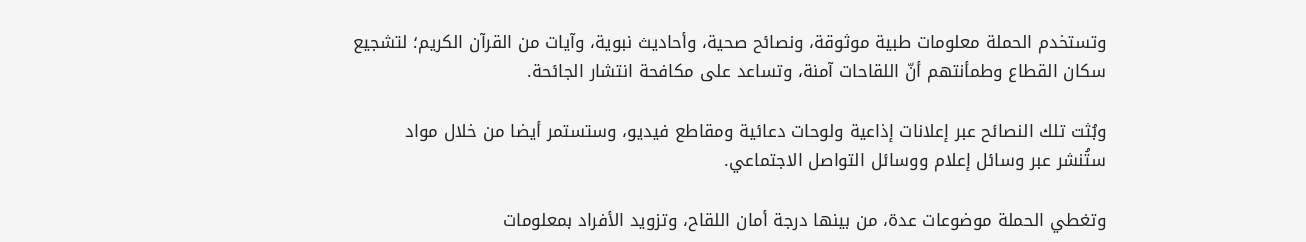وتستخدم الحملة معلومات طبية موثوقة، ونصائح صحية، وأحاديث نبوية، وآيات من القرآن الكريم؛ لتشجيع سكان القطاع وطمأنتهم أنّ اللقاحات آمنة، وتساعد على مكافحة انتشار الجائحة.

وبُثت تلك النصائح عبر إعلانات إذاعية ولوحات دعائية ومقاطع فيديو، وستستمر أيضا من خلال مواد ستُنشر عبر وسائل إعلام ووسائل التواصل الاجتماعي.

وتغطي الحملة موضوعات عدة، من بينها درجة أمان اللقاح، وتزويد الأفراد بمعلومات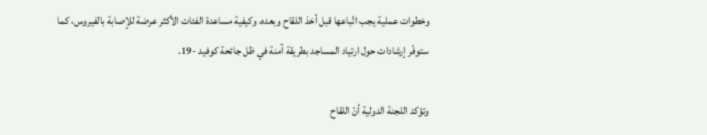وخطوات عملية يجب اتّباعها قبل أخذ اللقاح وبعده، وكيفية مساعدة الفئات الأكثر عرضة للإصابة بالفيروس، كما ستوفّر إرشادات حول ارتياد المساجد بطريقة آمنة في ظل جائحة كوفيد -19.

وتؤكد اللجنة الدولية أنّ اللقاح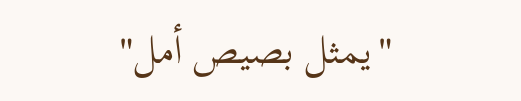"يمثل بصيص أمل"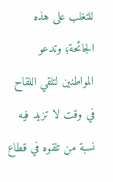للتغلب على هذه الجائحة؛ وتدعو المواطنين لتلقي اللقاح في وقت لا تزيد فيه نسبة من تلقوه في قطاع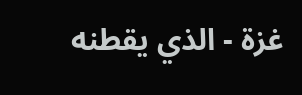غزة - الذي يقطنه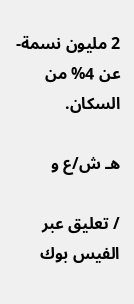2 مليون نسمة- عن 4% من السكان.

هـ ش/ع و

/ تعليق عبر الفيس بوك